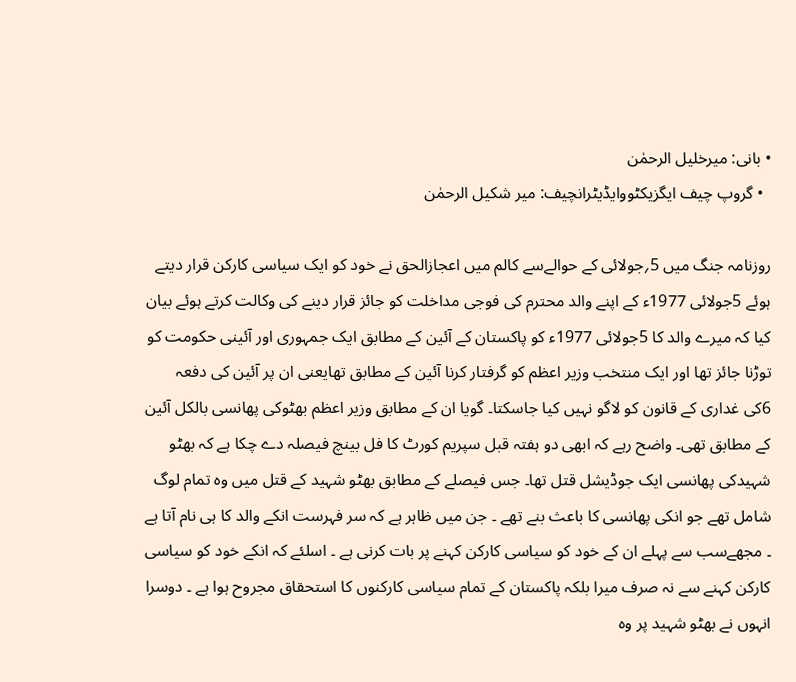• بانی: میرخلیل الرحمٰن
  • گروپ چیف ایگزیکٹووایڈیٹرانچیف: میر شکیل الرحمٰن

روزنامہ جنگ میں 5؍جولائی کے حوالےسے کالم میں اعجازالحق نے خود کو ایک سیاسی کارکن قرار دیتے ہوئے 5جولائی 1977ء کے اپنے والد محترم کی فوجی مداخلت کو جائز قرار دینے کی وکالت کرتے ہوئے بیان کیا کہ میرے والد کا 5جولائی 1977ء کو پاکستان کے آئین کے مطابق ایک جمہوری اور آئینی حکومت کو توڑنا جائز تھا اور ایک منتخب وزیر اعظم کو گرفتار کرنا آئین کے مطابق تھایعنی ان پر آئین کی دفعہ 6کی غداری کے قانون کو لاگو نہیں کیا جاسکتا۔ گویا ان کے مطابق وزیر اعظم بھٹوکی پھانسی بالکل آئین کے مطابق تھی۔ واضح رہے کہ ابھی دو ہفتہ قبل سپریم کورٹ کا فل بینچ فیصلہ دے چکا ہے کہ بھٹو شہیدکی پھانسی ایک جوڈیشل قتل تھا۔ جس فیصلے کے مطابق بھٹو شہید کے قتل میں وہ تمام لوگ شامل تھے جو انکی پھانسی کا باعث بنے تھے ۔ جن میں ظاہر ہے کہ سر فہرست انکے والد کا ہی نام آتا ہے ۔ مجھےسب سے پہلے ان کے خود کو سیاسی کارکن کہنے پر بات کرنی ہے ۔ اسلئے کہ انکے خود کو سیاسی کارکن کہنے سے نہ صرف میرا بلکہ پاکستان کے تمام سیاسی کارکنوں کا استحقاق مجروح ہوا ہے ۔ دوسرا انہوں نے بھٹو شہید پر وہ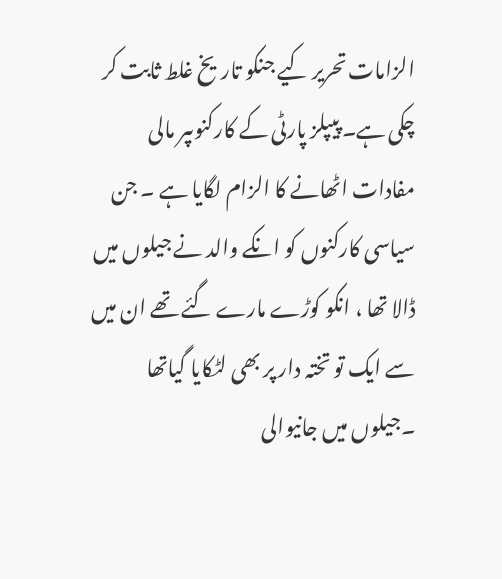الزامات تحریر کیے جنکو تاریخ غلط ثابت کر چکی ہے۔ پیپلز پارٹی کے کارکنوںپر مالی مفادات اٹھانے کا الزام لگایا ہے ۔ جن سیاسی کارکنوں کو انکے والد نے جیلوں میں ڈالا تھا ، انکو کوڑے مارے گئے تھے ان میں سے ایک تو تختہ دار پر بھی لٹکایا گیاتھا ۔جیلوں میں جانیوالی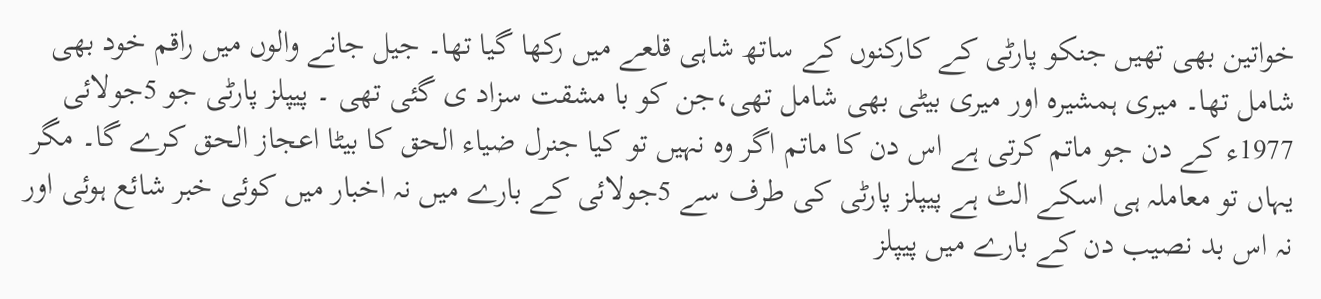خواتین بھی تھیں جنکو پارٹی کے کارکنوں کے ساتھ شاہی قلعے میں رکھا گیا تھا۔ جیل جانے والوں میں راقم خود بھی شامل تھا۔ میری ہمشیرہ اور میری بیٹی بھی شامل تھی،جن کو با مشقت سزاد ی گئی تھی ۔ پیپلز پارٹی جو 5جولائی 1977ء کے دن جو ماتم کرتی ہے اس دن کا ماتم اگر وہ نہیں تو کیا جنرل ضیاء الحق کا بیٹا اعجاز الحق کرے گا۔ مگر یہاں تو معاملہ ہی اسکے الٹ ہے پیپلز پارٹی کی طرف سے 5جولائی کے بارے میں نہ اخبار میں کوئی خبر شائع ہوئی اور نہ اس بد نصیب دن کے بارے میں پیپلز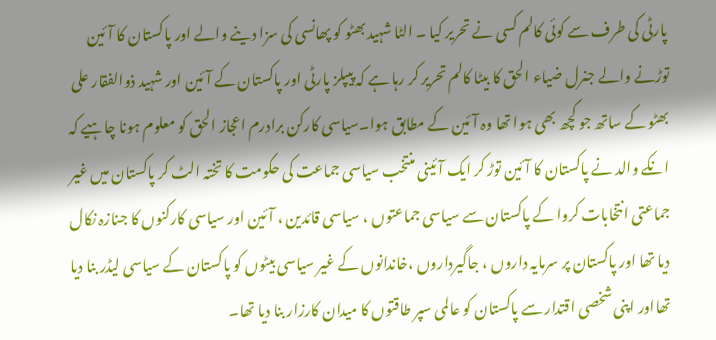پارٹی کی طرف سے کوئی کالم کسی نے تحریر کیا ۔ الٹا شہید بھٹو کو پھانسی کی سزا دینے والے اور پاکستان کا آئین توڑنے والے جنرل ضیاء الحق کا بیٹا کالم تحریر کر رہا ہے کہ پیپلز پارٹی اور پاکستان کے آئین اور شہید ذوالفقار علی بھٹو کے ساتھ جو کچھ بھی ہوا تھا وہ آئین کے مطابق ہوا۔سیاسی کارکن برادرم اعجاز الحق کو معلوم ہونا چاہیے کہ انکے والد نے پاکستان کا آئین توڑ کر ایک آئینی منتخب سیاسی جماعت کی حکومت کا تختہ الٹ کر پاکستان میں غیر جماعتی انتخابات کروا کے پاکستان سے سیاسی جماعتوں ، سیاسی قائدین ، آئین اور سیاسی کارکنوں کا جنازہ نکال دیا تھا اور پاکستان پر سرمایہ داروں ، جاگیرداروں ،خاندانوں کے غیر سیاسی بیٹوں کو پاکستان کے سیاسی لیڈر بنا دیا تھااور اپنی شخصی اقتدار سے پاکستان کو عالمی سپر طاقتوں کا میدان کارزار بنا دیا تھا۔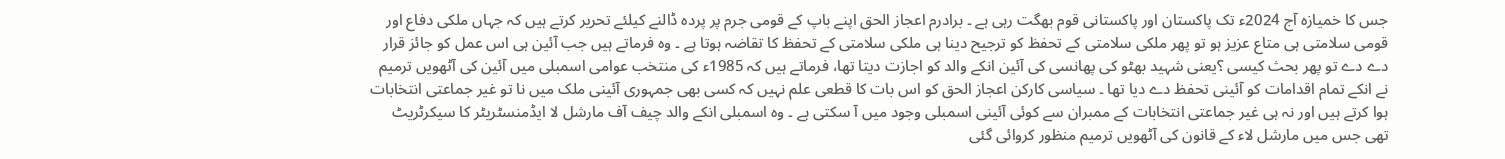جس کا خمیازہ آج 2024ء تک پاکستان اور پاکستانی قوم بھگت رہی ہے ۔ برادرم اعجاز الحق اپنے باپ کے قومی جرم پر پردہ ڈالنے کیلئے تحریر کرتے ہیں کہ جہاں ملکی دفاع اور قومی سلامتی ہی متاع عزیز ہو تو پھر ملکی سلامتی کے تحفظ کو ترجیح دینا ہی ملکی سلامتی کے تحفظ کا تقاضہ ہوتا ہے ۔ وہ فرماتے ہیں جب آئین ہی اس عمل کو جائز قرار دے دے تو پھر بحث کیسی ؟یعنی شہید بھٹو کی پھانسی کی آئین انکے والد کو اجازت دیتا تھا، فرماتے ہیں کہ 1985ء کی منتخب عوامی اسمبلی میں آئین کی آٹھویں ترمیم نے انکے تمام اقدامات کو آئینی تحفظ دے دیا تھا ۔ سیاسی کارکن اعجاز الحق کو اس بات کا قطعی علم نہیں کہ کسی بھی جمہوری آئینی ملک میں نا تو غیر جماعتی انتخابات ہوا کرتے ہیں اور نہ ہی غیر جماعتی انتخابات کے ممبران سے کوئی آئینی اسمبلی وجود میں آ سکتی ہے ۔ وہ اسمبلی انکے والد چیف آف مارشل لا ایڈمنسٹریٹر کا سیکرٹریٹ تھی جس میں مارشل لاء کے قانون کی آٹھویں ترمیم منظور کروائی گئی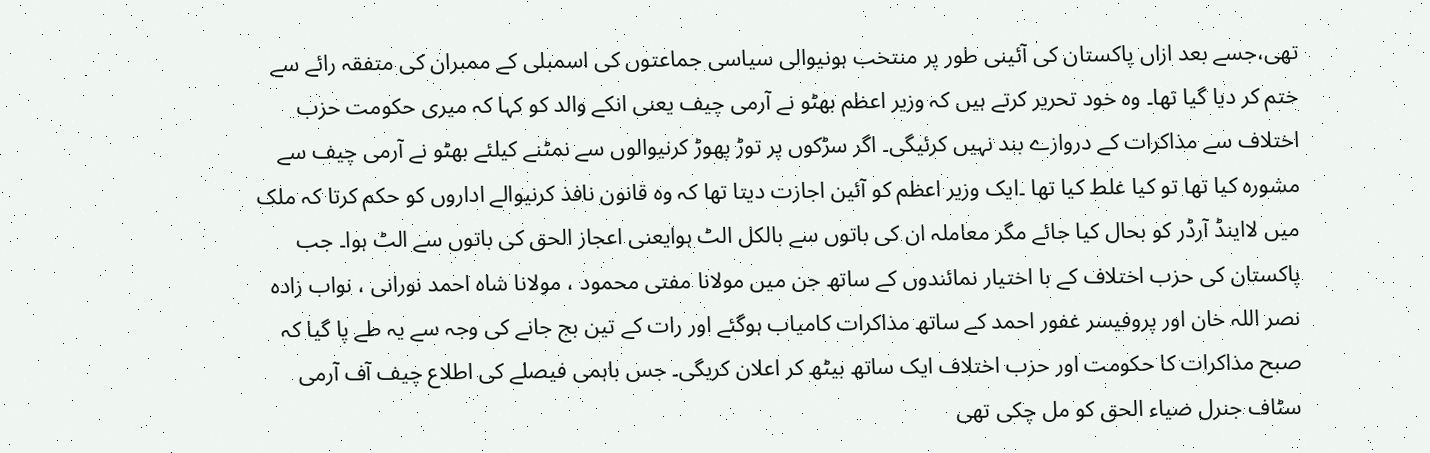تھی،جسے بعد ازاں پاکستان کی آئینی طور پر منتخب ہونیوالی سیاسی جماعتوں کی اسمبلی کے ممبران کی متفقہ رائے سے ختم کر دیا گیا تھا۔ وہ خود تحریر کرتے ہیں کہ وزیر اعظم بھٹو نے آرمی چیف یعنی انکے والد کو کہا کہ میری حکومت حزب اختلاف سے مذاکرات کے دروازے بند نہیں کرئیگی۔ اگر سڑکوں پر توڑ پھوڑ کرنیوالوں سے نمٹنے کیلئے بھٹو نے آرمی چیف سے مشورہ کیا تھا تو کیا غلط کیا تھا ۔ایک وزیر اعظم کو آئین اجازت دیتا تھا کہ وہ قانون نافذ کرنیوالے اداروں کو حکم کرتا کہ ملک میں لااینڈ آرڈر کو بحال کیا جائے مگر معاملہ ان کی باتوں سے بالکل الٹ ہوایعنی اعجاز الحق کی باتوں سے الٹ ہوا۔ جب پاکستان کی حزب اختلاف کے با اختیار نمائندوں کے ساتھ جن میں مولانا مفتی محمود ، مولانا شاہ احمد نورانی ، نواب زادہ نصر اللہ خان اور پروفیسر غفور احمد کے ساتھ مذاکرات کامیاب ہوگئے اور رات کے تین بج جانے کی وجہ سے یہ طے پا گیا کہ صبح مذاکرات کا حکومت اور حزب اختلاف ایک ساتھ بیٹھ کر اعلان کریگی۔ جس باہمی فیصلے کی اطلاع چیف آف آرمی سٹاف جنرل ضیاء الحق کو مل چکی تھی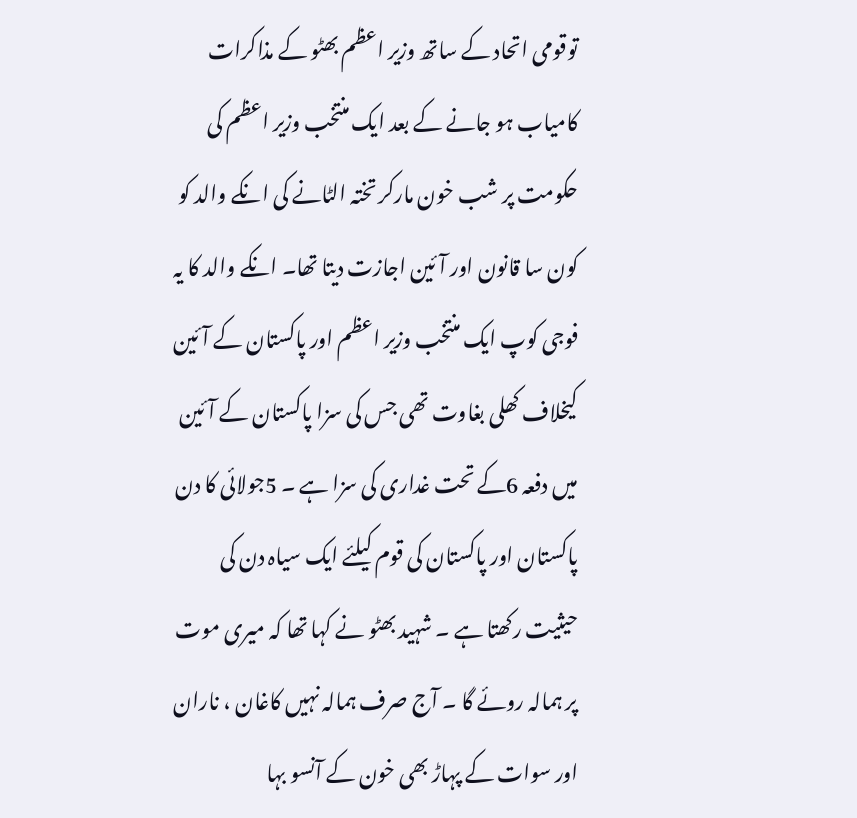توقومی اتحاد کے ساتھ وزیر اعظم بھٹو کے مذاکرات کامیاب ہو جانے کے بعد ایک منتخب وزیر اعظم کی حکومت پر شب خون مارکر تختہ الٹانے کی انکے والد کو کون سا قانون اور آئین اجازت دیتا تھا۔ انکے والد کا یہ فوجی کوپ ایک منتخب وزیر اعظم اور پاکستان کے آئین کیخلاف کھلی بغاوت تھی جس کی سزا پاکستان کے آئین میں دفعہ 6کے تحت غداری کی سزا ہے ۔ 5جولائی کا دن پاکستان اور پاکستان کی قوم کیلئے ایک سیاہ دن کی حیثیت رکھتا ہے ۔ شہید بھٹو نے کہا تھا کہ میری موت پر ہمالہ روئے گا ۔ آج صرف ہمالہ نہیں کاغان ، ناران اور سوات کے پہاڑ بھی خون کے آنسو بہا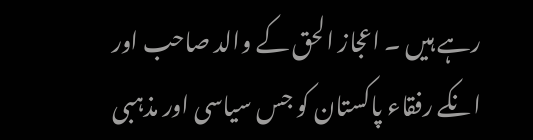رہے ہیں ۔ اعجاز الحق کے والد صاحب اور انکے رفقاء پاکستان کو جس سیاسی اور مذہبی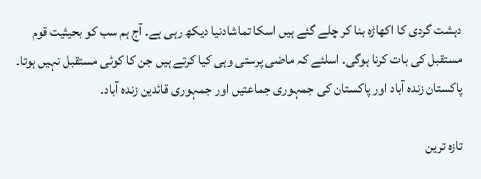دہشت گردی کا اکھاڑہ بنا کر چلے گئے ہیں اسکا تماشادنیا دیکھ رہی ہے۔ آج ہم سب کو بحیثیت قوم مستقبل کی بات کرنا ہوگی۔ اسلئے کہ ماضی پرستی وہی کیا کرتے ہیں جن کا کوئی مستقبل نہیں ہوتا۔ پاکستان زندہ آباد اور پاکستان کی جمہوری جماعتیں اور جمہوری قائدین زندہ آباد۔

تازہ ترین